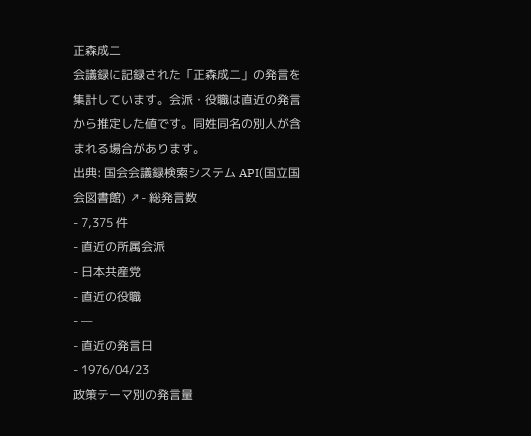正森成二
会議録に記録された「正森成二」の発言を集計しています。会派・役職は直近の発言から推定した値です。同姓同名の別人が含まれる場合があります。
出典: 国会会議録検索システム API(国立国会図書館) ↗- 総発言数
- 7,375 件
- 直近の所属会派
- 日本共産党
- 直近の役職
- —
- 直近の発言日
- 1976/04/23
政策テーマ別の発言量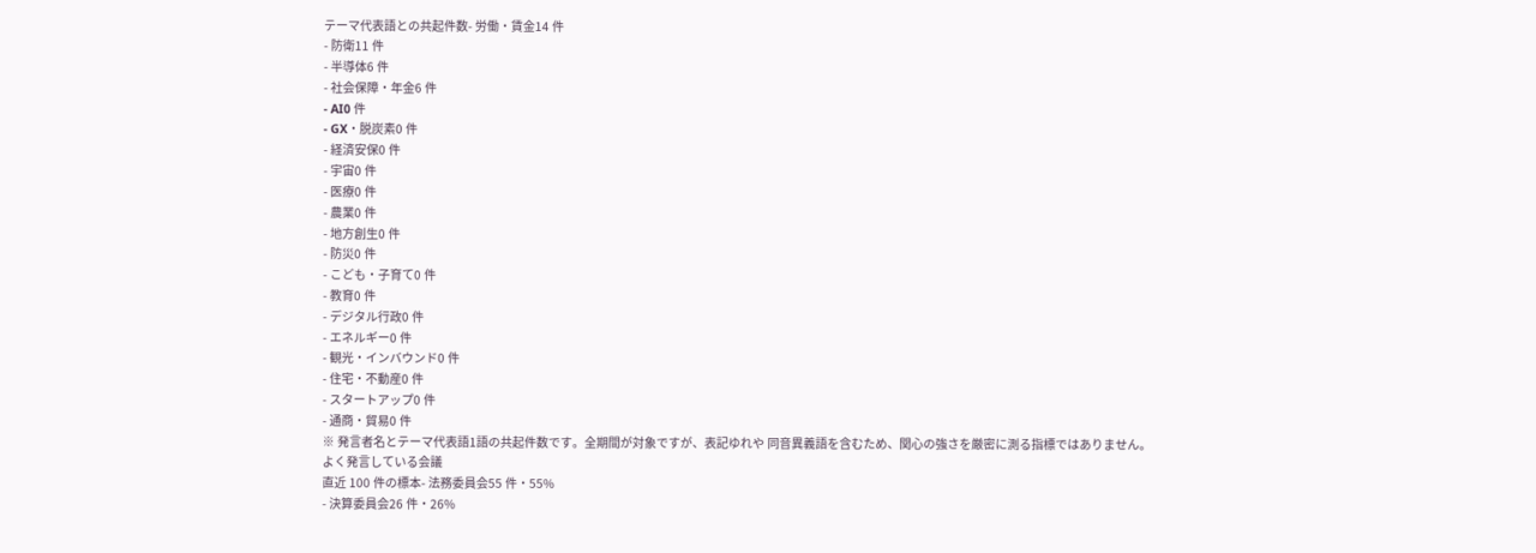テーマ代表語との共起件数- 労働・賃金14 件
- 防衛11 件
- 半導体6 件
- 社会保障・年金6 件
- AI0 件
- GX・脱炭素0 件
- 経済安保0 件
- 宇宙0 件
- 医療0 件
- 農業0 件
- 地方創生0 件
- 防災0 件
- こども・子育て0 件
- 教育0 件
- デジタル行政0 件
- エネルギー0 件
- 観光・インバウンド0 件
- 住宅・不動産0 件
- スタートアップ0 件
- 通商・貿易0 件
※ 発言者名とテーマ代表語1語の共起件数です。全期間が対象ですが、表記ゆれや 同音異義語を含むため、関心の強さを厳密に測る指標ではありません。
よく発言している会議
直近 100 件の標本- 法務委員会55 件・55%
- 決算委員会26 件・26%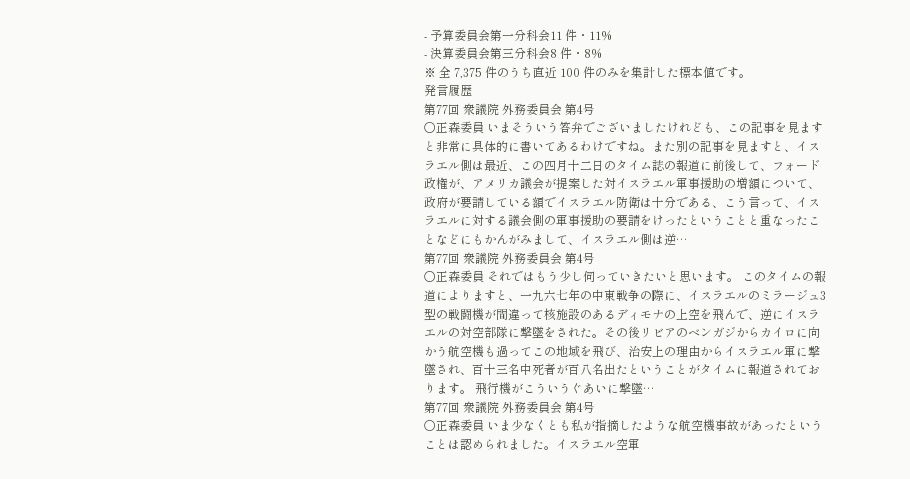- 予算委員会第一分科会11 件・11%
- 決算委員会第三分科会8 件・8%
※ 全 7,375 件のうち直近 100 件のみを集計した標本値です。
発言履歴
第77回 衆議院 外務委員会 第4号
○正森委員 いまそういう答弁でございましたけれども、この記事を見ますと非常に具体的に書いてあるわけですね。また別の記事を見ますと、イスラエル側は最近、この四月十二日のタイム誌の報道に前後して、フォード政権が、アメリカ議会が提案した対イスラエル軍事援助の増額について、政府が要請している額でイスラエル防衛は十分である、こう言って、イスラエルに対する議会側の軍事援助の要請をけったということと重なったことなどにもかんがみまして、イスラエル側は逆…
第77回 衆議院 外務委員会 第4号
○正森委員 それではもう少し伺っていきたいと思います。 このタイムの報道によりますと、一九六七年の中東戦争の際に、イスラエルのミラージュ3型の戦闘機が間違って核施設のあるディモナの上空を飛んで、逆にイスラエルの対空部隊に撃墜をされた。その後リビアのベンガジからカイロに向かう航空機も過ってこの地域を飛び、治安上の理由からイスラエル軍に撃墜され、百十三名中死者が百八名出たということがタイムに報道されております。 飛行機がこういうぐあいに撃墜…
第77回 衆議院 外務委員会 第4号
○正森委員 いま少なくとも私が指摘したような航空機事故があったということは認められました。イスラエル空軍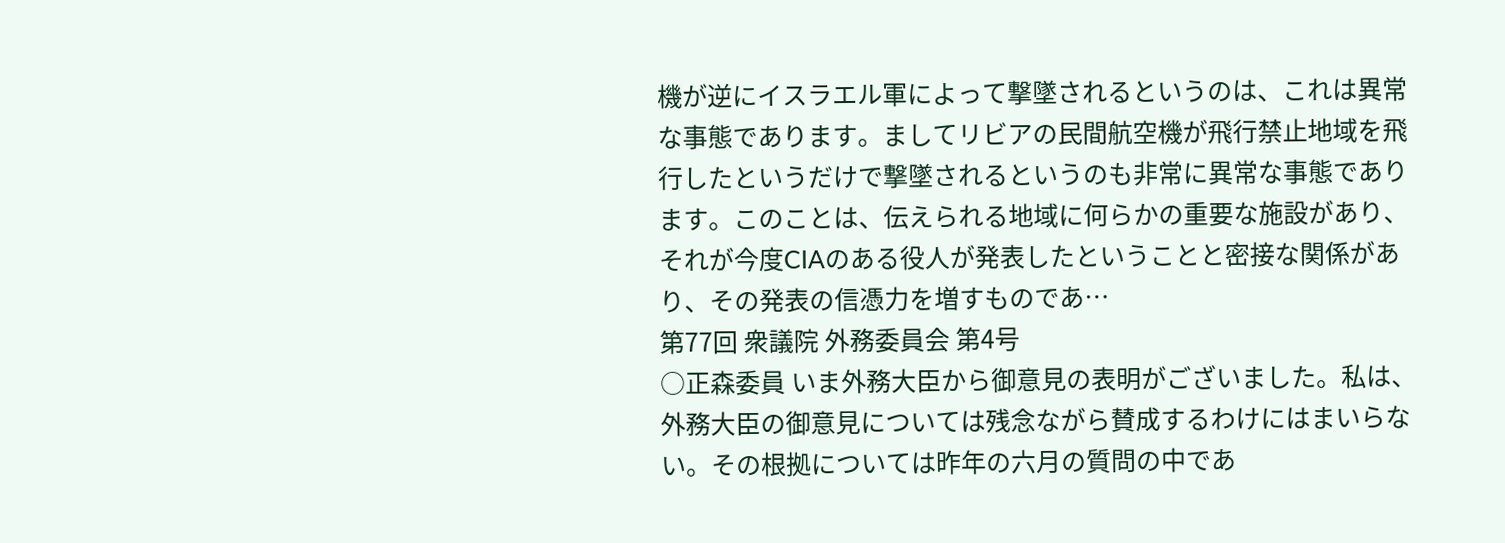機が逆にイスラエル軍によって撃墜されるというのは、これは異常な事態であります。ましてリビアの民間航空機が飛行禁止地域を飛行したというだけで撃墜されるというのも非常に異常な事態であります。このことは、伝えられる地域に何らかの重要な施設があり、それが今度CIAのある役人が発表したということと密接な関係があり、その発表の信憑力を増すものであ…
第77回 衆議院 外務委員会 第4号
○正森委員 いま外務大臣から御意見の表明がございました。私は、外務大臣の御意見については残念ながら賛成するわけにはまいらない。その根拠については昨年の六月の質問の中であ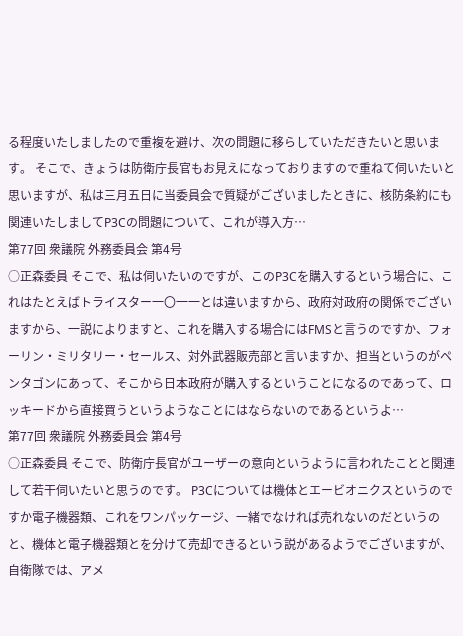る程度いたしましたので重複を避け、次の問題に移らしていただきたいと思います。 そこで、きょうは防衛庁長官もお見えになっておりますので重ねて伺いたいと思いますが、私は三月五日に当委員会で質疑がございましたときに、核防条約にも関連いたしましてP3Cの問題について、これが導入方…
第77回 衆議院 外務委員会 第4号
○正森委員 そこで、私は伺いたいのですが、このP3Cを購入するという場合に、これはたとえばトライスター一〇一一とは違いますから、政府対政府の関係でございますから、一説によりますと、これを購入する場合にはFMSと言うのですか、フォーリン・ミリタリー・セールス、対外武器販売部と言いますか、担当というのがペンタゴンにあって、そこから日本政府が購入するということになるのであって、ロッキードから直接買うというようなことにはならないのであるというよ…
第77回 衆議院 外務委員会 第4号
○正森委員 そこで、防衛庁長官がユーザーの意向というように言われたことと関連して若干伺いたいと思うのです。 P3Cについては機体とエービオニクスというのですか電子機器類、これをワンパッケージ、一緒でなければ売れないのだというのと、機体と電子機器類とを分けて売却できるという説があるようでございますが、自衛隊では、アメ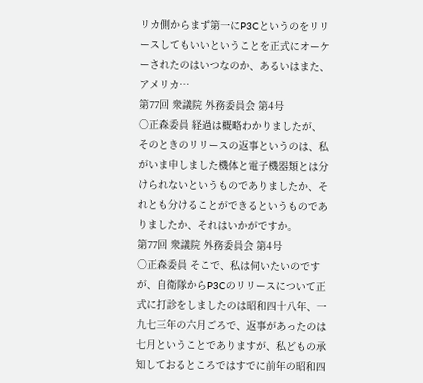リカ側からまず第一にP3Cというのをリリースしてもいいということを正式にオーケーされたのはいつなのか、あるいはまた、アメリカ…
第77回 衆議院 外務委員会 第4号
○正森委員 経過は概略わかりましたが、そのときのリリースの返事というのは、私がいま申しました機体と電子機器類とは分けられないというものでありましたか、それとも分けることができるというものでありましたか、それはいかがですか。
第77回 衆議院 外務委員会 第4号
○正森委員 そこで、私は伺いたいのですが、自衛隊からP3Cのリリースについて正式に打診をしましたのは昭和四十八年、一九七三年の六月ごろで、返事があったのは七月ということでありますが、私どもの承知しておるところではすでに前年の昭和四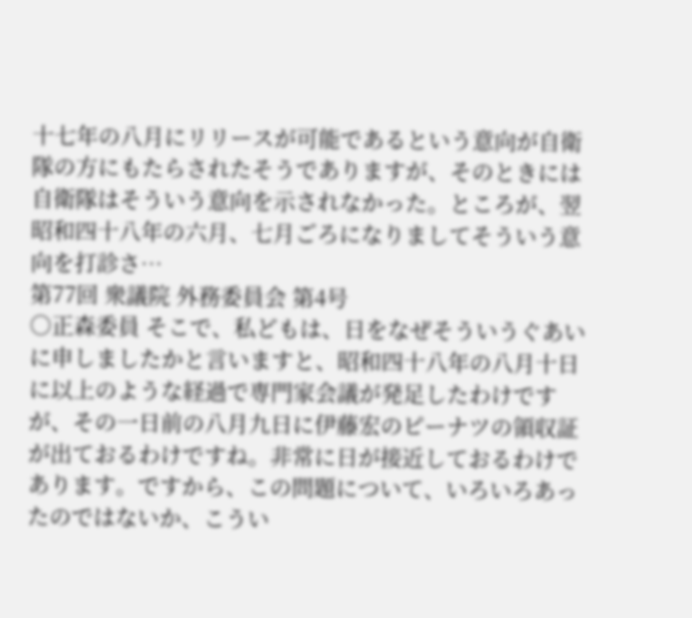十七年の八月にリリースが可能であるという意向が自衛隊の方にもたらされたそうでありますが、そのときには自衛隊はそういう意向を示されなかった。ところが、翌昭和四十八年の六月、七月ごろになりましてそういう意向を打診さ…
第77回 衆議院 外務委員会 第4号
○正森委員 そこで、私どもは、日をなぜそういうぐあいに申しましたかと言いますと、昭和四十八年の八月十日に以上のような経過で専門家会議が発足したわけですが、その一日前の八月九日に伊藤宏のピーナツの領収証が出ておるわけですね。非常に日が接近しておるわけであります。ですから、この問題について、いろいろあったのではないか、こうい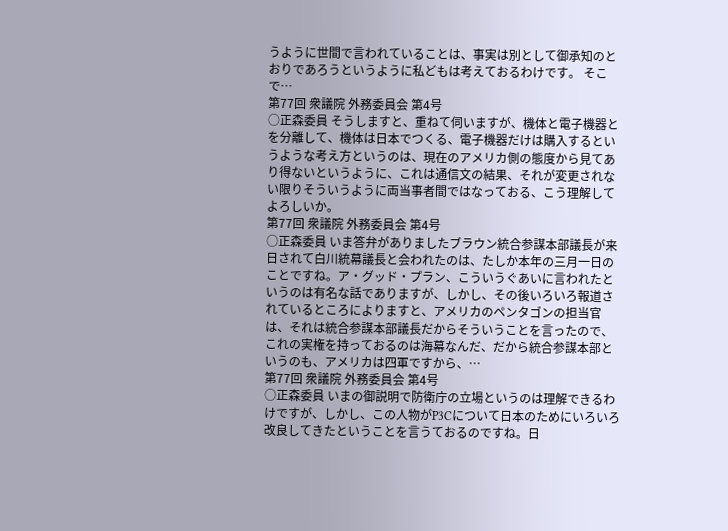うように世間で言われていることは、事実は別として御承知のとおりであろうというように私どもは考えておるわけです。 そこで…
第77回 衆議院 外務委員会 第4号
○正森委員 そうしますと、重ねて伺いますが、機体と電子機器とを分離して、機体は日本でつくる、電子機器だけは購入するというような考え方というのは、現在のアメリカ側の態度から見てあり得ないというように、これは通信文の結果、それが変更されない限りそういうように両当事者間ではなっておる、こう理解してよろしいか。
第77回 衆議院 外務委員会 第4号
○正森委員 いま答弁がありましたブラウン統合参謀本部議長が来日されて白川統幕議長と会われたのは、たしか本年の三月一日のことですね。ア・グッド・プラン、こういうぐあいに言われたというのは有名な話でありますが、しかし、その後いろいろ報道されているところによりますと、アメリカのペンタゴンの担当官は、それは統合参謀本部議長だからそういうことを言ったので、これの実権を持っておるのは海幕なんだ、だから統合参謀本部というのも、アメリカは四軍ですから、…
第77回 衆議院 外務委員会 第4号
○正森委員 いまの御説明で防衛庁の立場というのは理解できるわけですが、しかし、この人物がP3Cについて日本のためにいろいろ改良してきたということを言うておるのですね。日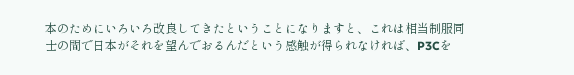本のためにいろいろ改良してきたということになりますと、これは相当制服同士の間で日本がそれを望んでおるんだという感触が得られなければ、P3Cを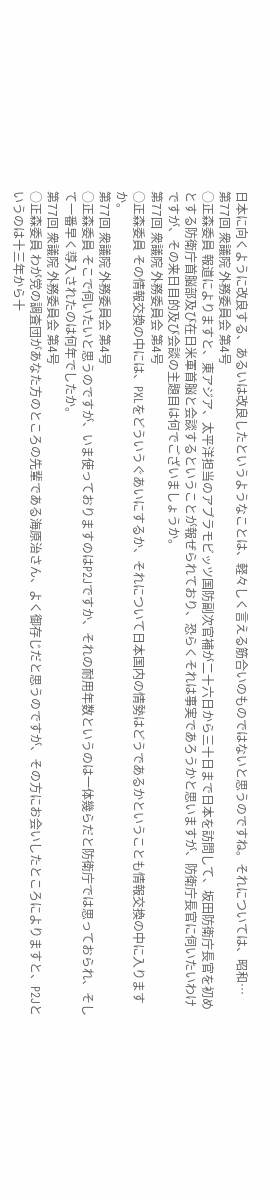日本に向くように改良する、あるいは改良したというようなことは、軽々しく言える筋合いのものではないと思うのですね。それについては、昭和…
第77回 衆議院 外務委員会 第4号
○正森委員 報道によりますと、東アジア、太平洋担当のアブラモビッツ国防副次官補が二十六日から三十日まで日本を訪問して、坂田防衛庁長官を初めとする防衛庁首脳部及び在日米軍首脳と会談するということが報ぜられており、恐らくそれは事実であろうかと思いますが、防衛庁長官に伺いたいわけですが、その来日目的及び会談の主題目は何でございましょうか。
第77回 衆議院 外務委員会 第4号
○正森委員 その情報交換の中には、PXLをどういうぐあいにするか、それについて日本国内の情勢はどうであるかということも情報交換の中に入りますか。
第77回 衆議院 外務委員会 第4号
○正森委員 そこで伺いたいと思うのですが、いま使っておりますのはP2Jですか、それの耐用年数というのは一体幾らだと防衛庁では思っておられ、そして一番早く導入されたのは何年でしたか。
第77回 衆議院 外務委員会 第4号
○正森委員 わが党の調査団があなた方のところの先輩である海原治さん、よく御存じだと思うのですが、その方にお会いしたところによりますと、P2Jというのは十三年から十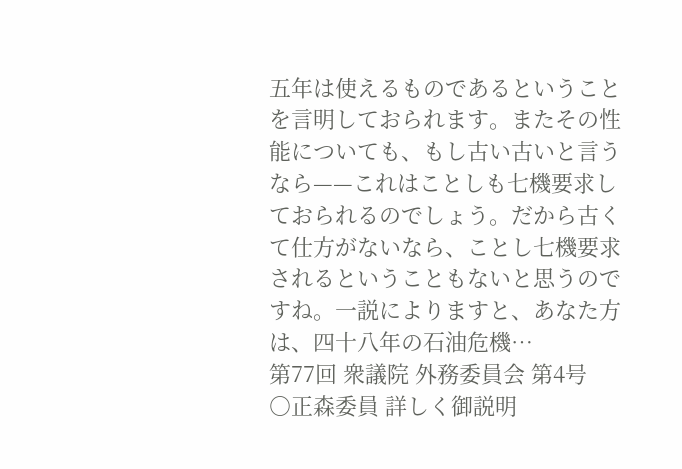五年は使えるものであるということを言明しておられます。またその性能についても、もし古い古いと言うなら——これはことしも七機要求しておられるのでしょう。だから古くて仕方がないなら、ことし七機要求されるということもないと思うのですね。一説によりますと、あなた方は、四十八年の石油危機…
第77回 衆議院 外務委員会 第4号
○正森委員 詳しく御説明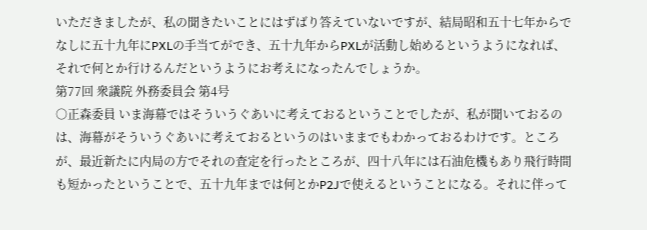いただきましたが、私の聞きたいことにはずばり答えていないですが、結局昭和五十七年からでなしに五十九年にPXLの手当てができ、五十九年からPXLが活動し始めるというようになれば、それで何とか行けるんだというようにお考えになったんでしょうか。
第77回 衆議院 外務委員会 第4号
○正森委員 いま海幕ではそういうぐあいに考えておるということでしたが、私が聞いておるのは、海幕がそういうぐあいに考えておるというのはいままでもわかっておるわけです。ところが、最近新たに内局の方でそれの査定を行ったところが、四十八年には石油危機もあり飛行時間も短かったということで、五十九年までは何とかP2Jで使えるということになる。それに伴って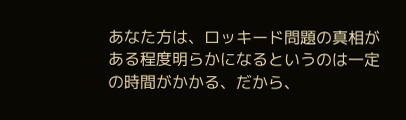あなた方は、ロッキード問題の真相がある程度明らかになるというのは一定の時間がかかる、だから、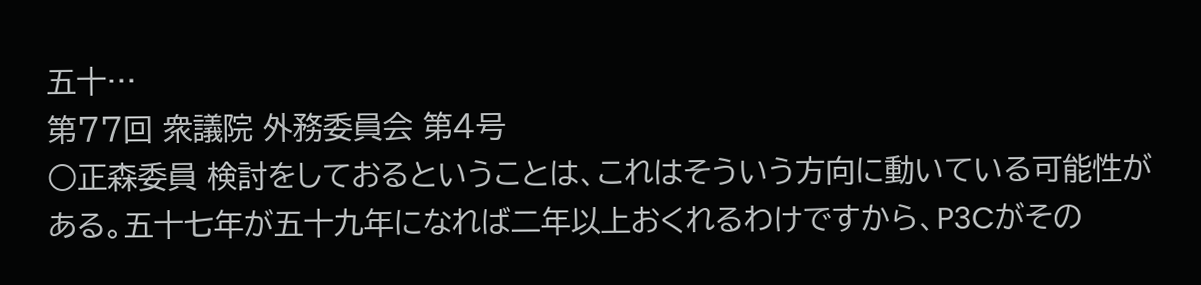五十…
第77回 衆議院 外務委員会 第4号
○正森委員 検討をしておるということは、これはそういう方向に動いている可能性がある。五十七年が五十九年になれば二年以上おくれるわけですから、P3Cがその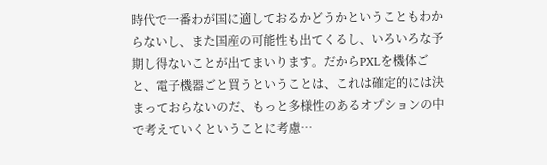時代で一番わが国に適しておるかどうかということもわからないし、また国産の可能性も出てくるし、いろいろな予期し得ないことが出てまいります。だからPXLを機体ごと、電子機器ごと買うということは、これは確定的には決まっておらないのだ、もっと多様性のあるオプションの中で考えていくということに考慮…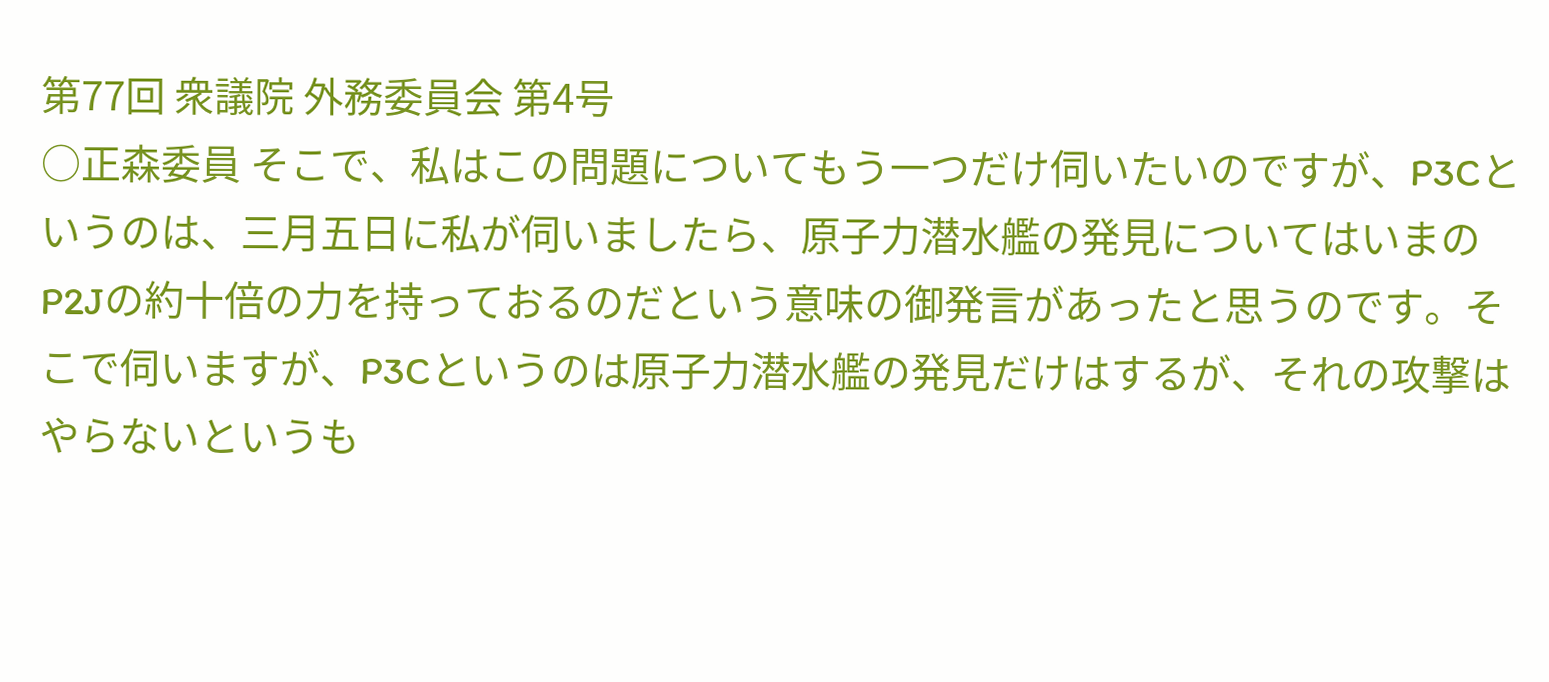第77回 衆議院 外務委員会 第4号
○正森委員 そこで、私はこの問題についてもう一つだけ伺いたいのですが、P3Cというのは、三月五日に私が伺いましたら、原子力潜水艦の発見についてはいまのP2Jの約十倍の力を持っておるのだという意味の御発言があったと思うのです。そこで伺いますが、P3Cというのは原子力潜水艦の発見だけはするが、それの攻撃はやらないというも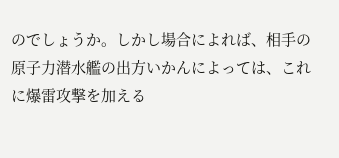のでしょうか。しかし場合によれば、相手の原子力潜水艦の出方いかんによっては、これに爆雷攻撃を加える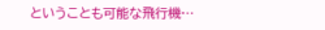ということも可能な飛行機…